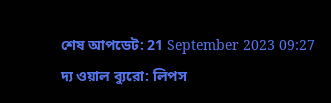শেষ আপডেট: 21 September 2023 09:27
দ্য ওয়াল ব্যুরো: লিপস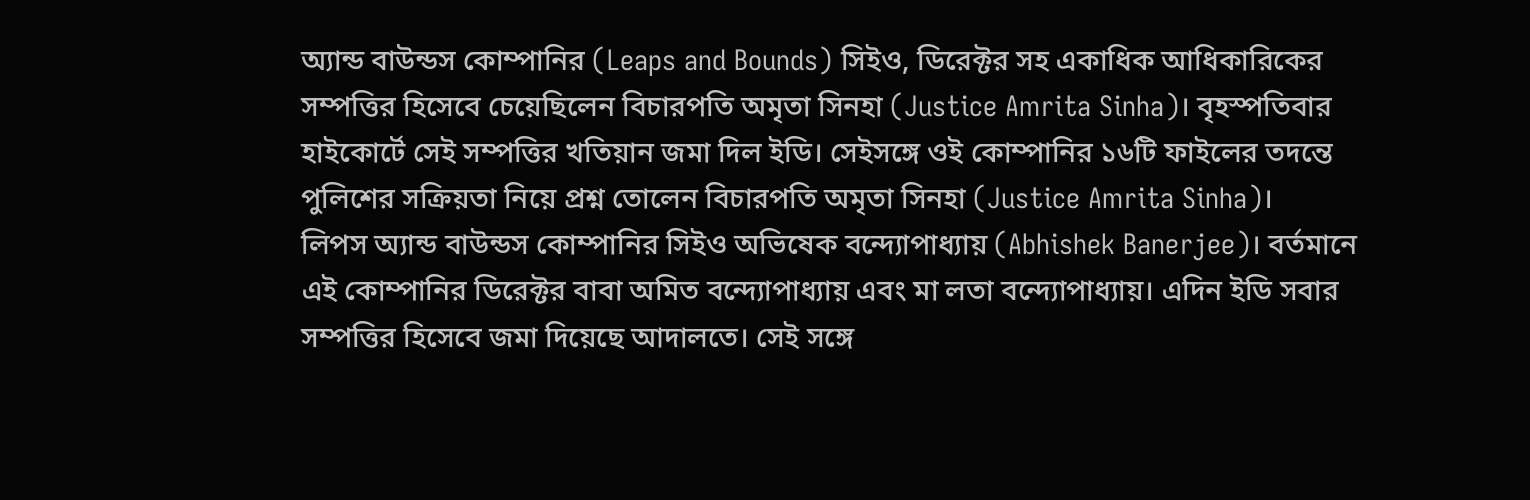অ্যান্ড বাউন্ডস কোম্পানির (Leaps and Bounds) সিইও, ডিরেক্টর সহ একাধিক আধিকারিকের সম্পত্তির হিসেবে চেয়েছিলেন বিচারপতি অমৃতা সিনহা (Justice Amrita Sinha)। বৃহস্পতিবার হাইকোর্টে সেই সম্পত্তির খতিয়ান জমা দিল ইডি। সেইসঙ্গে ওই কোম্পানির ১৬টি ফাইলের তদন্তে পুলিশের সক্রিয়তা নিয়ে প্রশ্ন তোলেন বিচারপতি অমৃতা সিনহা (Justice Amrita Sinha)।
লিপস অ্যান্ড বাউন্ডস কোম্পানির সিইও অভিষেক বন্দ্যোপাধ্যায় (Abhishek Banerjee)। বর্তমানে এই কোম্পানির ডিরেক্টর বাবা অমিত বন্দ্যোপাধ্যায় এবং মা লতা বন্দ্যোপাধ্যায়। এদিন ইডি সবার সম্পত্তির হিসেবে জমা দিয়েছে আদালতে। সেই সঙ্গে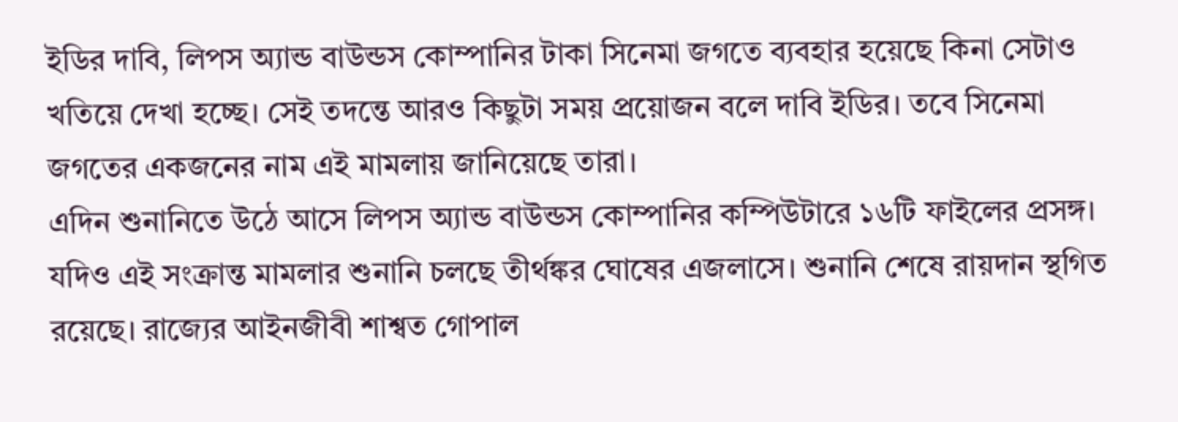ইডির দাবি, লিপস অ্যান্ড বাউন্ডস কোম্পানির টাকা সিনেমা জগতে ব্যবহার হয়েছে কিনা সেটাও খতিয়ে দেখা হচ্ছে। সেই তদন্তে আরও কিছুটা সময় প্রয়োজন বলে দাবি ইডির। তবে সিনেমা জগতের একজনের নাম এই মামলায় জানিয়েছে তারা।
এদিন শুনানিতে উঠে আসে লিপস অ্যান্ড বাউন্ডস কোম্পানির কম্পিউটারে ১৬টি ফাইলের প্রসঙ্গ। যদিও এই সংক্রান্ত মামলার শুনানি চলছে তীর্থঙ্কর ঘোষের এজলাসে। শুনানি শেষে রায়দান স্থগিত রয়েছে। রাজ্যের আইনজীবী শাশ্বত গোপাল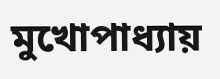মুখোপাধ্যায়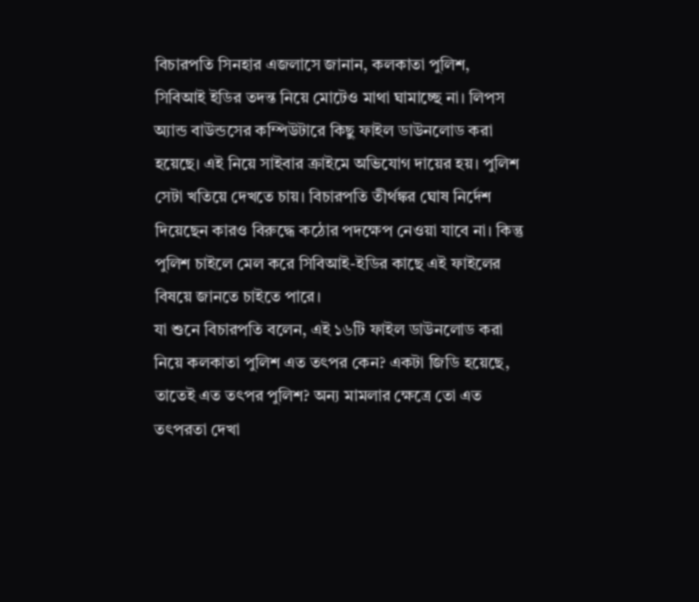বিচারপতি সিনহার এজলাসে জানান, কলকাতা পুলিশ, সিবিআই ইডির তদন্ত নিয়ে মোটেও মাথা ঘামাচ্ছে না। লিপস অ্যান্ড বাউন্ডসের কম্পিউটারে কিছু ফাইল ডাউনলোড করা হয়েছে। এই নিয়ে সাইবার ক্রাইমে অভিযোগ দায়ের হয়। পুলিশ সেটা খতিয়ে দেখতে চায়। বিচারপতি তীর্থঙ্কর ঘোষ নির্দেশ দিয়েছেন কারও বিরুদ্ধে কঠোর পদক্ষেপ নেওয়া যাবে না। কিন্তু পুলিশ চাইলে মেল করে সিবিআই-ইডির কাছে এই ফাইলের বিষয়ে জানতে চাইতে পারে।
যা শুনে বিচারপতি বলেন, এই ১৬টি ফাইল ডাউনলোড করা নিয়ে কলকাতা পুলিশ এত তৎপর কেন? একটা জিডি হয়েছে, তাতেই এত তৎপর পুলিশ? অন্য মামলার ক্ষেত্রে তো এত তৎপরতা দেখা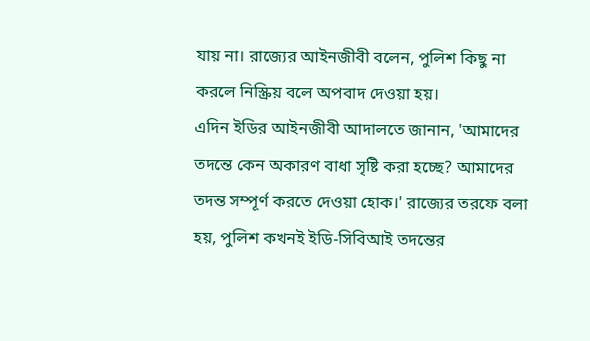যায় না। রাজ্যের আইনজীবী বলেন, পুলিশ কিছু না করলে নিস্ক্রিয় বলে অপবাদ দেওয়া হয়।
এদিন ইডির আইনজীবী আদালতে জানান, 'আমাদের তদন্তে কেন অকারণ বাধা সৃষ্টি করা হচ্ছে? আমাদের তদন্ত সম্পূর্ণ করতে দেওয়া হোক।' রাজ্যের তরফে বলা হয়, পুলিশ কখনই ইডি-সিবিআই তদন্তের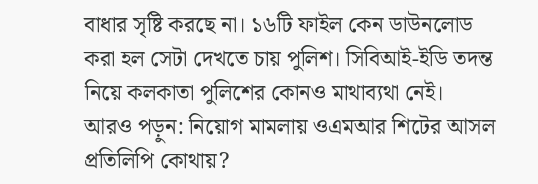বাধার সৃষ্টি করছে না। ১৬টি ফাইল কেন ডাউনলোড করা হল সেটা দেখতে চায় পুলিশ। সিবিআই-ইডি তদন্ত নিয়ে কলকাতা পুলিশের কোনও মাথাব্যথা নেই।
আরও পড়ুন: নিয়োগ মামলায় ওএমআর শিটের আসল প্রতিলিপি কোথায়?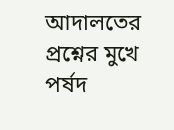আদালতের প্রশ্নের মুখে পর্ষদ